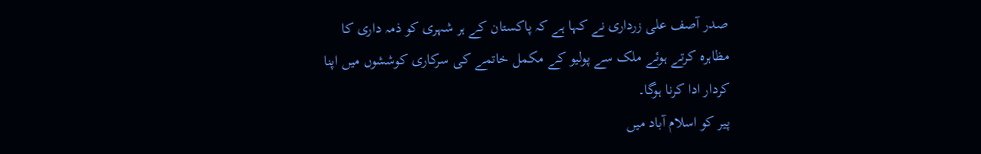صدر آصف علی زرداری نے کہا ہے کہ پاکستان کے ہر شہری کو ذمہ داری کا مظاہرہ کرتے ہوئے ملک سے پولیو کے مکمل خاتمے کی سرکاری کوششوں میں اپنا کردار ادا کرنا ہوگا۔
پیر کو اسلام آباد میں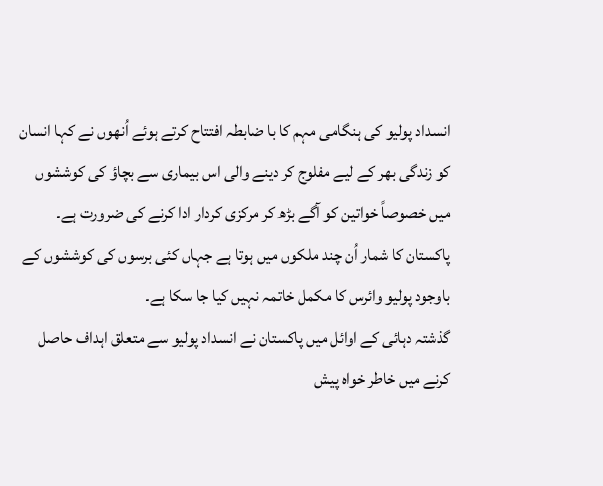انسداد پولیو کی ہنگامی مہم کا با ضابطہ افتتاح کرتے ہوئے اُنھوں نے کہا انسان کو زندگی بھر کے لیے مفلوج کر دینے والی اس بیماری سے بچاؤ کی کوششوں میں خصوصاً خواتین کو آگے بڑھ کر مرکزی کردار ادا کرنے کی ضرورت ہے۔
پاکستان کا شمار اُن چند ملکوں میں ہوتا ہے جہاں کئی برسوں کی کوششوں کے باوجود پولیو وائرس کا مکمل خاتمہ نہیں کیا جا سکا ہے۔
گذشتہ دہائی کے اوائل میں پاکستان نے انسداد پولیو سے متعلق اہداف حاصل کرنے میں خاطر خواہ پیش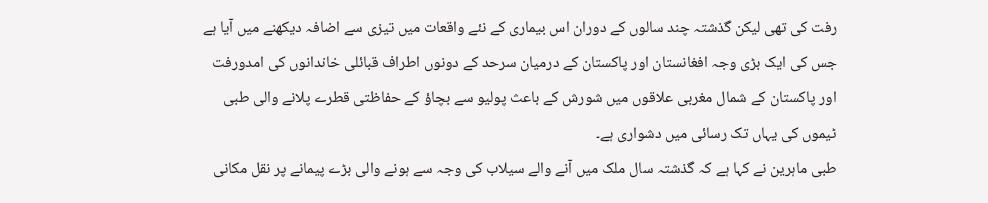رفت کی تھی لیکن گذشتہ چند سالوں کے دوران اس بیماری کے نئے واقعات میں تیزی سے اضافہ دیکھنے میں آیا ہے جس کی ایک بڑی وجہ افغانستان اور پاکستان کے درمیان سرحد کے دونوں اطراف قبائلی خاندانوں کی امدورفت اور پاکستان کے شمال مغربی علاقوں میں شورش کے باعث پولیو سے بچاؤ کے حفاظتی قطرے پلانے والی طبی ٹیموں کی یہاں تک رسائی میں دشواری ہے۔
طبی ماہرین نے کہا ہے کہ گذشتہ سال ملک میں آنے والے سیلاب کی وجہ سے ہونے والی بڑے پیمانے پر نقل مکانی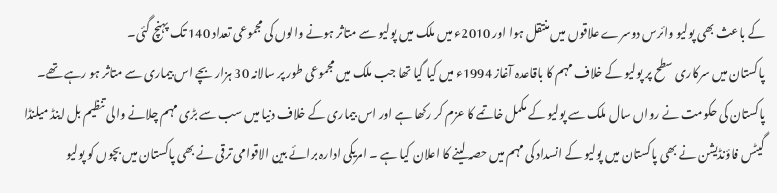کے باعث بھی پولیو وائرس دوسرے علاقوں میں منتقل ہوا اور 2010ء میں ملک میں پولیو سے متاثر ہونے والوں کی مجموعی تعداد 140 تک پہنچ گئی۔
پاکستان میں سرکاری سطح پر پولیو کے خلاف مہم کا باقاعدہ آغاز 1994ء میں کیا گیا تھا جب ملک میں مجموعی طور پر سالانہ 30 ہزار بچے اس بیماری سے متاثر ہو رہے تھے۔
پاکستان کی حکومت نے رواں سال ملک سے پولیو کے مکمل خاتمے کا عزم کر رکھا ہے اور اس بیماری کے خلاف دنیا میں سب سے بڑی مہم چلانے والی تنظیم بل اینڈ میلنڈا گیٹس فاؤنڈیشن نے بھی پاکستان میں پولیو کے انسداد کی مہم میں حصہ لینے کا اعلان کیا ہے ۔ امریکی ادارہ برائے بین الاقوامی ترقی نے بھی پاکستان میں بچوں کو پولیو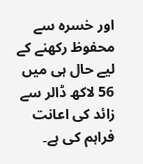اور خسرہ سے محفوظ رکھنے کے لیے حال ہی میں 56 لاکھ ڈالر سے زائد کی اعانت فراہم کی ہے۔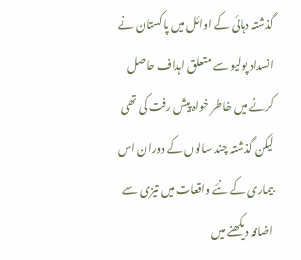گذشتہ دہائی کے اوائل میں پاکستان نے انسداد پولیو سے متعلق اہداف حاصل کرنے میں خاطر خواہ پیش رفت کی تھی لیکن گذشتہ چند سالوں کے دوران اس بیماری کے نئے واقعات میں تیزی سے اضافہ دیکھنے میں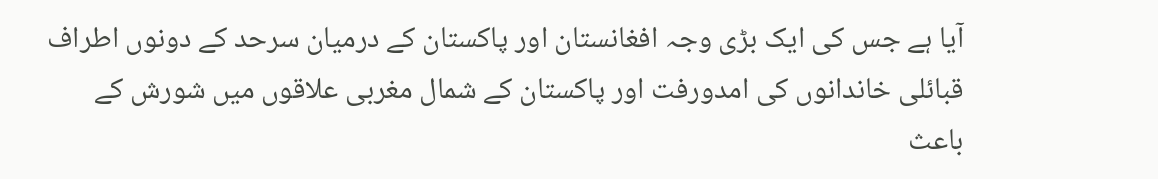آیا ہے جس کی ایک بڑی وجہ افغانستان اور پاکستان کے درمیان سرحد کے دونوں اطراف قبائلی خاندانوں کی امدورفت اور پاکستان کے شمال مغربی علاقوں میں شورش کے باعث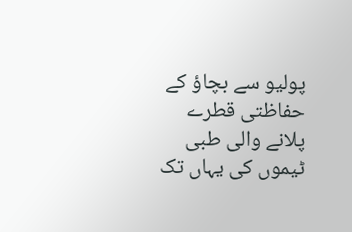پولیو سے بچاؤ کے حفاظتی قطرے پلانے والی طبی ٹیموں کی یہاں تک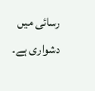رسائی میں دشواری ہے۔